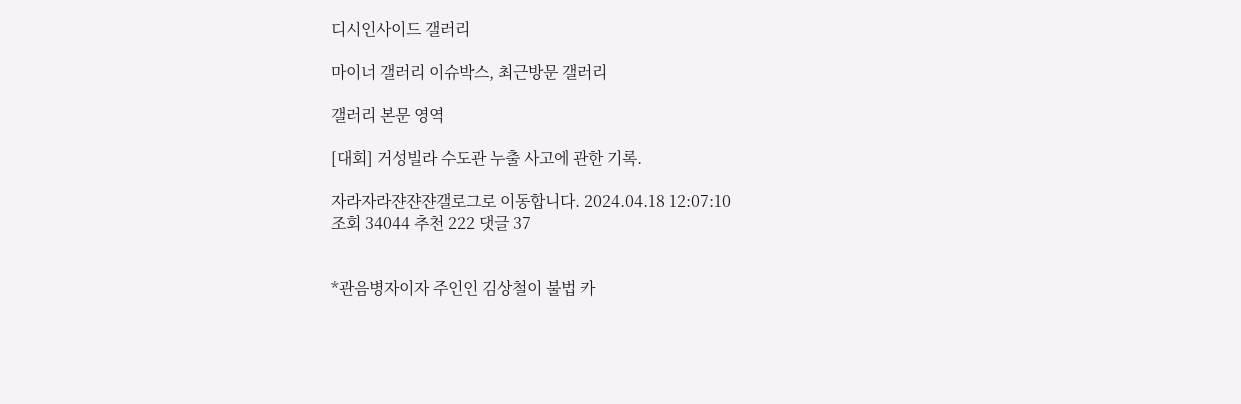디시인사이드 갤러리

마이너 갤러리 이슈박스, 최근방문 갤러리

갤러리 본문 영역

[대회] 거성빌라 수도관 누출 사고에 관한 기록.

자라자라쟌쟌쟌갤로그로 이동합니다. 2024.04.18 12:07:10
조회 34044 추천 222 댓글 37


*관음병자이자 주인인 김상철이 불법 카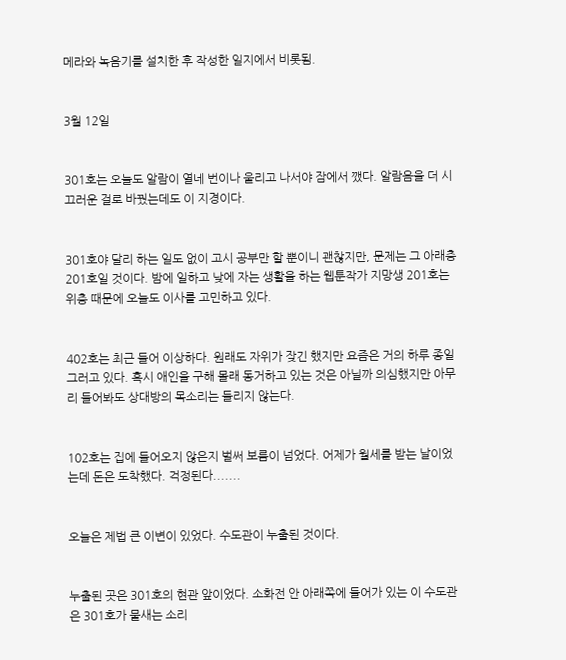메라와 녹음기를 설치한 후 작성한 일지에서 비롯됨.


3월 12일


301호는 오늘도 알람이 열네 번이나 울리고 나서야 잠에서 깼다. 알람음을 더 시끄러운 걸로 바꿨는데도 이 지경이다.


301호야 달리 하는 일도 없이 고시 공부만 할 뿐이니 괜찮지만, 문제는 그 아래층 201호일 것이다. 밤에 일하고 낮에 자는 생활을 하는 웹툰작가 지망생 201호는 위층 때문에 오늘도 이사를 고민하고 있다.


402호는 최근 들어 이상하다. 원래도 자위가 잦긴 했지만 요즘은 거의 하루 종일 그러고 있다. 혹시 애인을 구해 몰래 동거하고 있는 것은 아닐까 의심했지만 아무리 들어봐도 상대방의 목소리는 들리지 않는다.


102호는 집에 들어오지 않은지 벌써 보름이 넘었다. 어제가 월세를 받는 날이었는데 돈은 도착했다. 걱정된다.......


오늘은 제법 큰 이변이 있었다. 수도관이 누출된 것이다.


누출된 곳은 301호의 현관 앞이었다. 소화전 안 아래쪽에 들어가 있는 이 수도관은 301호가 물새는 소리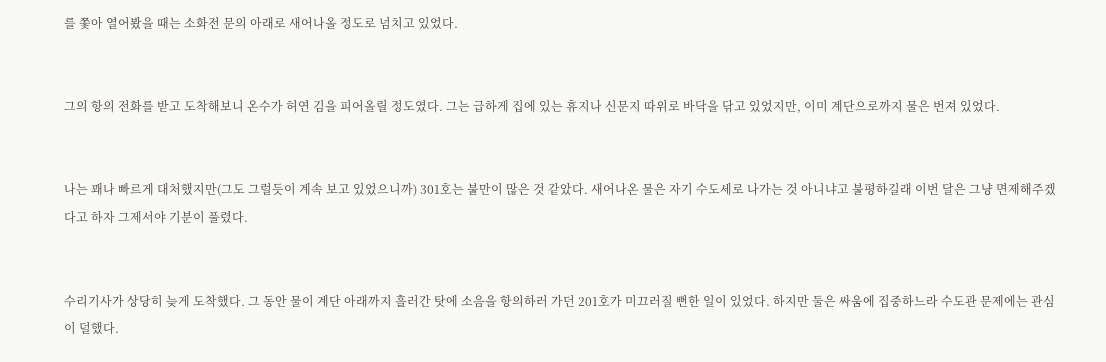를 쫓아 열어봤을 때는 소화전 문의 아래로 새어나올 정도로 넘치고 있었다.


그의 항의 전화를 받고 도착해보니 온수가 허연 김을 피어올릴 정도였다. 그는 급하게 집에 있는 휴지나 신문지 따위로 바닥을 닦고 있었지만, 이미 계단으로까지 물은 번져 있었다.


나는 꽤나 빠르게 대처했지만(그도 그럴듯이 계속 보고 있었으니까) 301호는 불만이 많은 것 같았다. 새어나온 물은 자기 수도세로 나가는 것 아니냐고 불평하길래 이번 달은 그냥 면제해주겠다고 하자 그제서야 기분이 풀렸다.


수리기사가 상당히 늦게 도착했다. 그 동안 물이 계단 아래까지 흘러간 탓에 소음을 항의하러 가던 201호가 미끄러질 뻔한 일이 있었다. 하지만 둘은 싸움에 집중하느라 수도관 문제에는 관심이 덜했다.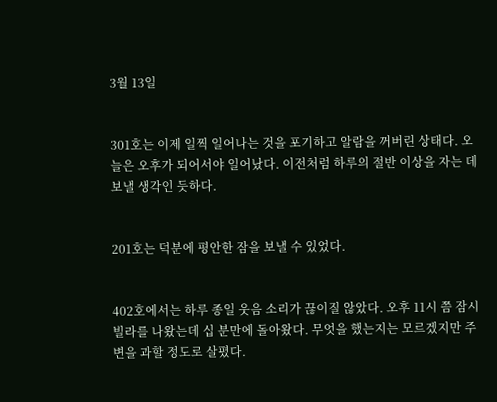3월 13일


301호는 이제 일찍 일어나는 것을 포기하고 알람을 꺼버린 상태다. 오늘은 오후가 되어서야 일어났다. 이전처럼 하루의 절반 이상을 자는 데 보낼 생각인 듯하다.


201호는 덕분에 평안한 잠을 보낼 수 있었다.


402호에서는 하루 종일 웃음 소리가 끊이질 않았다. 오후 11시 쯤 잠시 빌라를 나왔는데 십 분만에 돌아왔다. 무엇을 했는지는 모르겠지만 주변을 과할 정도로 살폈다.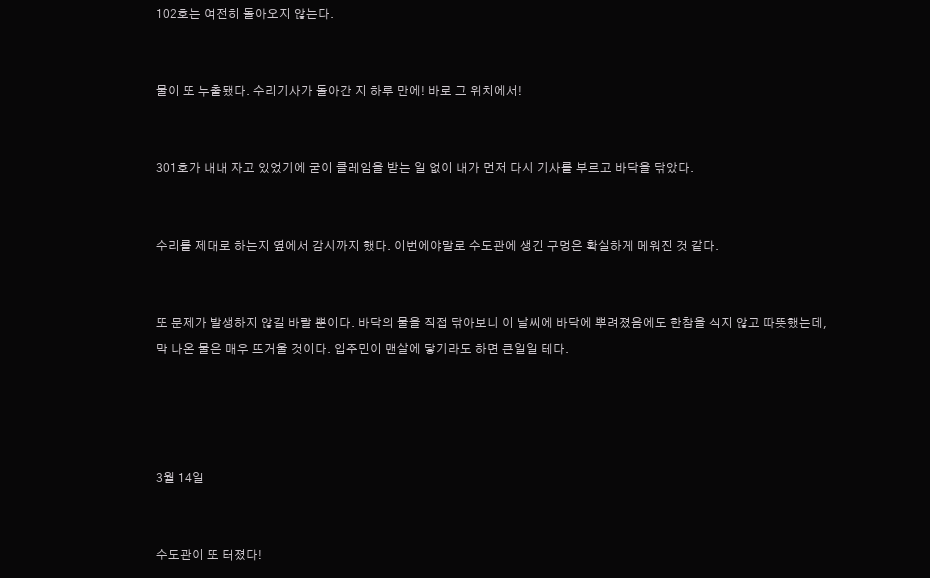102호는 여전히 돌아오지 않는다.


물이 또 누출됐다. 수리기사가 돌아간 지 하루 만에! 바로 그 위치에서!


301호가 내내 자고 있었기에 굳이 클레임을 받는 일 없이 내가 먼저 다시 기사를 부르고 바닥을 닦았다.


수리를 제대로 하는지 옆에서 감시까지 했다. 이번에야말로 수도관에 생긴 구멍은 확실하게 메워진 것 같다.


또 문제가 발생하지 않길 바랄 뿐이다. 바닥의 물을 직접 닦아보니 이 날씨에 바닥에 뿌려졌음에도 한참을 식지 않고 따뜻했는데, 막 나온 물은 매우 뜨거울 것이다. 입주민이 맨살에 닿기라도 하면 큰일일 테다.




3월 14일


수도관이 또 터졌다!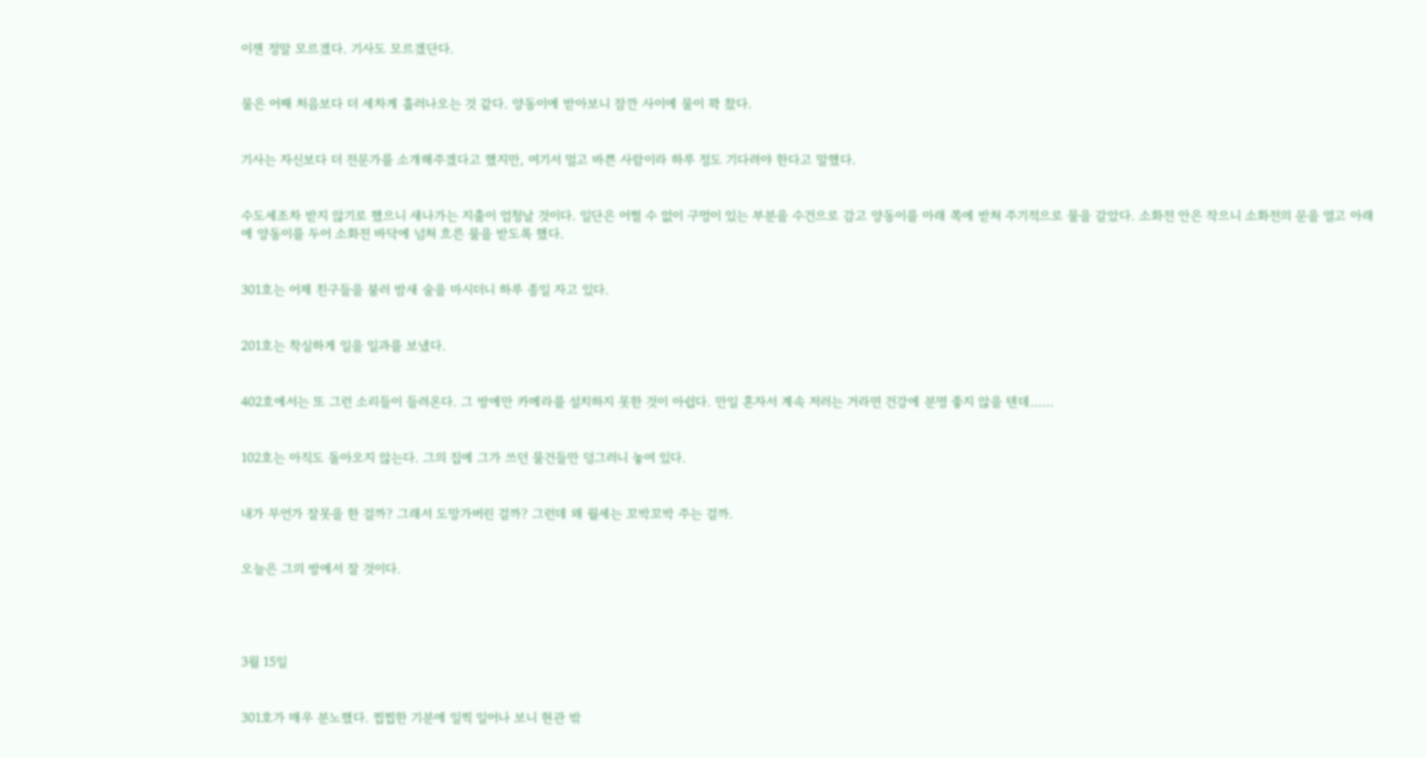이젠 정말 모르겠다. 기사도 모르겠단다.


물은 어째 처음보다 더 세차게 흘러나오는 것 같다. 양동이에 받아보니 잠깐 사이에 물이 꽉 찼다.


기사는 자신보다 더 전문가를 소개해주겠다고 했지만, 여기서 멀고 바쁜 사람이라 하루 정도 기다려야 한다고 말했다.


수도세조차 받지 않기로 했으니 새나가는 지출이 엄청날 것이다. 일단은 어쩔 수 없이 구멍이 있는 부분을 수건으로 감고 양동이를 아래 쪽에 받쳐 주기적으로 물을 갈았다. 소화전 안은 작으니 소화전의 문을 열고 아래에 양동이를 두어 소화전 바닥에 넘쳐 흐른 물을 받도록 했다.


301호는 어제 친구들을 불러 밤새 술을 마시더니 하루 종일 자고 있다.


201호는 착실하게 일을 일과를 보냈다.


402호에서는 또 그런 소리들이 들려온다. 그 방에만 카메라를 설치하지 못한 것이 아쉽다. 만일 혼자서 계속 저러는 거라면 건강에 분명 좋지 않을 텐데......


102호는 아직도 돌아오지 않는다. 그의 집에 그가 쓰던 물건들만 덩그러니 놓여 있다.


내가 무언가 잘못을 한 걸까? 그래서 도망가버린 걸까? 그런데 왜 월세는 꼬박꼬박 주는 걸까.


오늘은 그의 방에서 잘 것이다.




3월 15일


301호가 매우 분노했다. 찝찝한 기분에 일찍 일어나 보니 현관 밖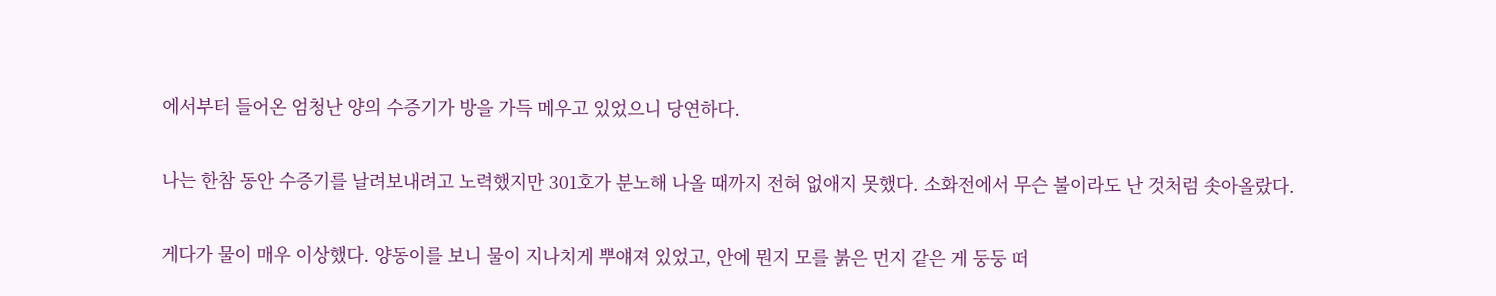에서부터 들어온 엄청난 양의 수증기가 방을 가득 메우고 있었으니 당연하다.


나는 한참 동안 수증기를 날려보내려고 노력했지만 301호가 분노해 나올 때까지 전혀 없애지 못했다. 소화전에서 무슨 불이라도 난 것처럼 솟아올랐다.


게다가 물이 매우 이상했다. 양동이를 보니 물이 지나치게 뿌얘져 있었고, 안에 뭔지 모를 붉은 먼지 같은 게 둥둥 떠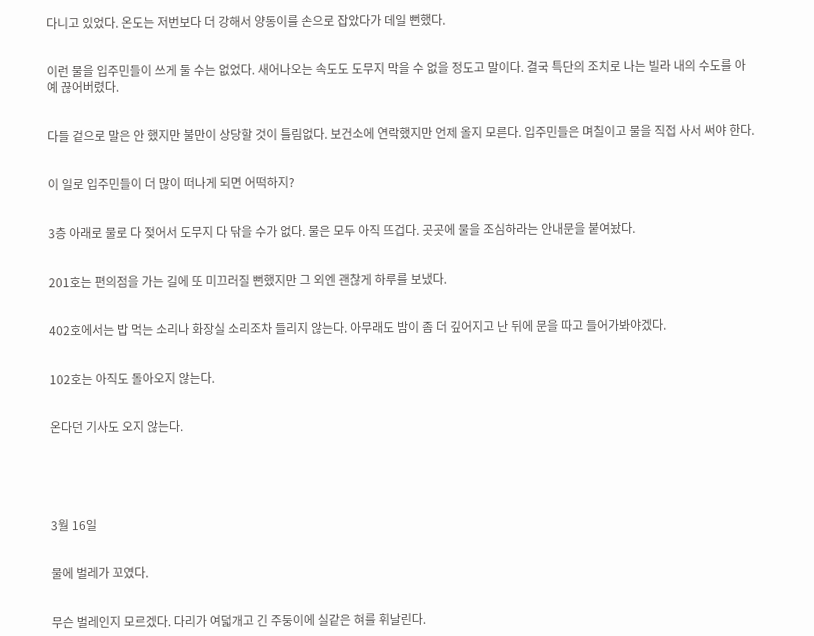다니고 있었다. 온도는 저번보다 더 강해서 양동이를 손으로 잡았다가 데일 뻔했다.


이런 물을 입주민들이 쓰게 둘 수는 없었다. 새어나오는 속도도 도무지 막을 수 없을 정도고 말이다. 결국 특단의 조치로 나는 빌라 내의 수도를 아예 끊어버렸다.


다들 겉으로 말은 안 했지만 불만이 상당할 것이 틀림없다. 보건소에 연락했지만 언제 올지 모른다. 입주민들은 며칠이고 물을 직접 사서 써야 한다.


이 일로 입주민들이 더 많이 떠나게 되면 어떡하지?


3층 아래로 물로 다 젖어서 도무지 다 닦을 수가 없다. 물은 모두 아직 뜨겁다. 곳곳에 물을 조심하라는 안내문을 붙여놨다.


201호는 편의점을 가는 길에 또 미끄러질 뻔했지만 그 외엔 괜찮게 하루를 보냈다.


402호에서는 밥 먹는 소리나 화장실 소리조차 들리지 않는다. 아무래도 밤이 좀 더 깊어지고 난 뒤에 문을 따고 들어가봐야겠다.


102호는 아직도 돌아오지 않는다.


온다던 기사도 오지 않는다.





3월 16일


물에 벌레가 꼬였다.


무슨 벌레인지 모르겠다. 다리가 여덟개고 긴 주둥이에 실같은 혀를 휘날린다.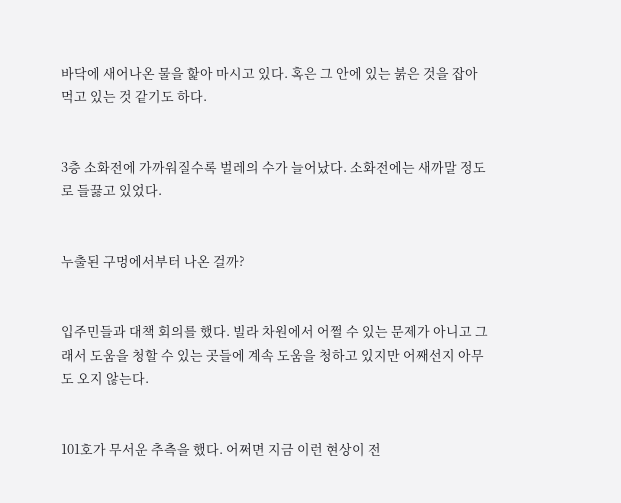바닥에 새어나온 물을 핥아 마시고 있다. 혹은 그 안에 있는 붉은 것을 잡아먹고 있는 것 같기도 하다.


3층 소화전에 가까워질수록 벌레의 수가 늘어났다. 소화전에는 새까말 정도로 들끓고 있었다.


누출된 구멍에서부터 나온 걸까?


입주민들과 대책 회의를 했다. 빌라 차원에서 어쩔 수 있는 문제가 아니고 그래서 도움을 청할 수 있는 곳들에 계속 도움을 청하고 있지만 어째선지 아무도 오지 않는다.


101호가 무서운 추측을 했다. 어쩌면 지금 이런 현상이 전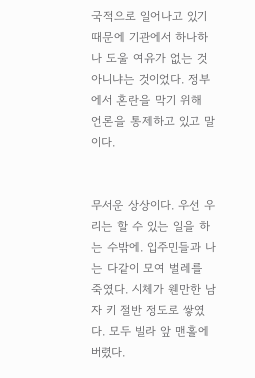국적으로 일어나고 있기 때문에 기관에서 하나하나 도울 여유가 없는 것 아니냐는 것이었다. 정부에서 혼란을 막기 위해 언론을 통제하고 있고 말이다.


무서운 상상이다. 우선 우리는 할 수 있는 일을 하는 수밖에. 입주민들과 나는 다같이 모여 벌레를 죽였다. 시체가 웬만한 남자 키 절반 정도로 쌓였다. 모두 빌라 앞 맨홀에 버렸다.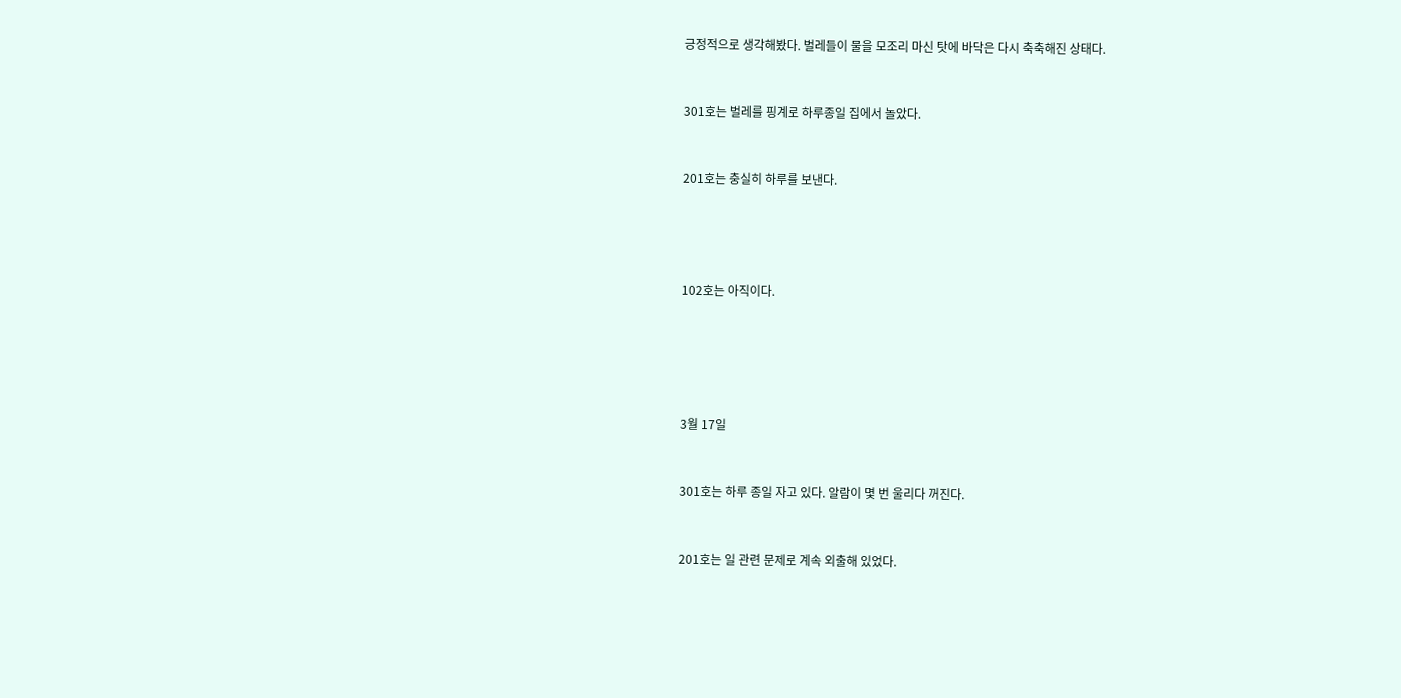긍정적으로 생각해봤다. 벌레들이 물을 모조리 마신 탓에 바닥은 다시 축축해진 상태다.


301호는 벌레를 핑계로 하루종일 집에서 놀았다.


201호는 충실히 하루를 보낸다.




102호는 아직이다.





3월 17일


301호는 하루 종일 자고 있다. 알람이 몇 번 울리다 꺼진다.


201호는 일 관련 문제로 계속 외출해 있었다.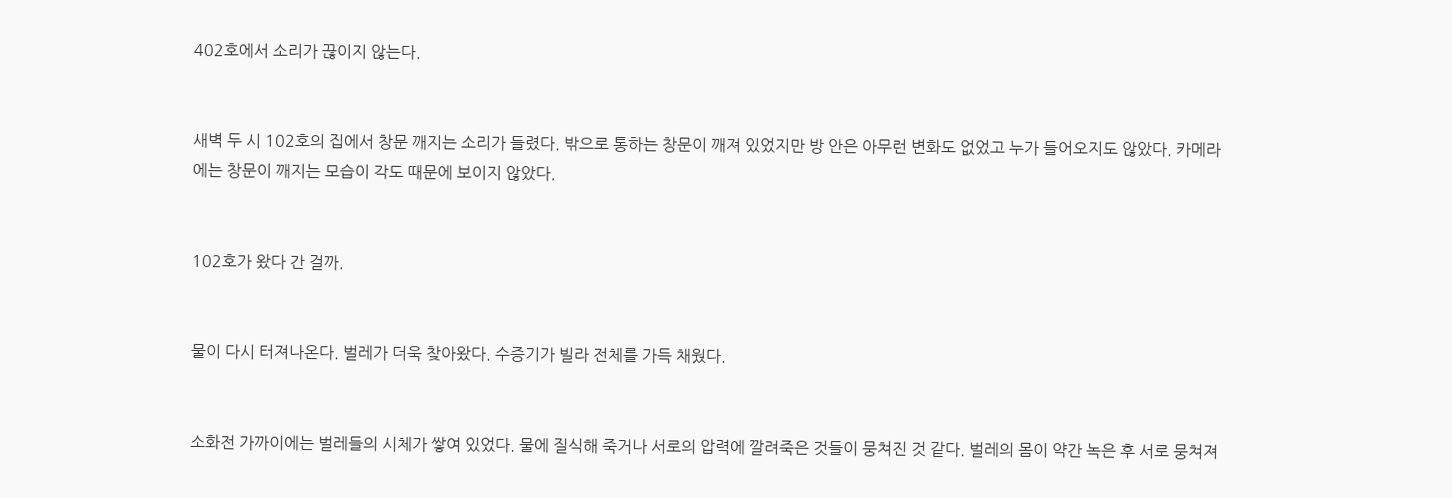402호에서 소리가 끊이지 않는다.


새벽 두 시 102호의 집에서 창문 깨지는 소리가 들렸다. 밖으로 통하는 창문이 깨져 있었지만 방 안은 아무런 변화도 없었고 누가 들어오지도 않았다. 카메라에는 창문이 깨지는 모습이 각도 때문에 보이지 않았다.


102호가 왔다 간 걸까.


물이 다시 터져나온다. 벌레가 더욱 찾아왔다. 수증기가 빌라 전체를 가득 채웠다.


소화전 가까이에는 벌레들의 시체가 쌓여 있었다. 물에 질식해 죽거나 서로의 압력에 깔려죽은 것들이 뭉쳐진 것 같다. 벌레의 몸이 약간 녹은 후 서로 뭉쳐져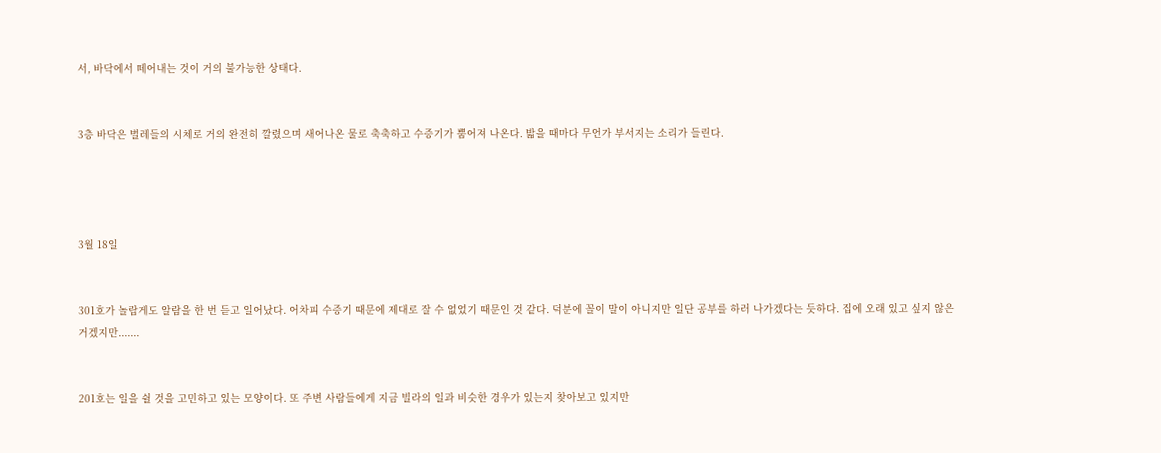서, 바닥에서 떼어내는 것이 거의 불가능한 상태다.


3층 바닥은 벌레들의 시체로 거의 완전히 깔렸으며 새어나온 물로 축축하고 수증기가 뿜어져 나온다. 밟을 때마다 무언가 부서지는 소리가 들린다.




3월 18일


301호가 놀랍게도 알람을 한 번 듣고 일어났다. 어차피 수증기 때문에 제대로 잘 수 없었기 때문인 것 같다. 덕분에 꼴이 말이 아니지만 일단 공부를 하러 나가겠다는 듯하다. 집에 오래 있고 싶지 않은 거겠지만.......


201호는 일을 쉴 것을 고민하고 있는 모양이다. 또 주변 사람들에게 지금 빌라의 일과 비슷한 경우가 있는지 찾아보고 있지만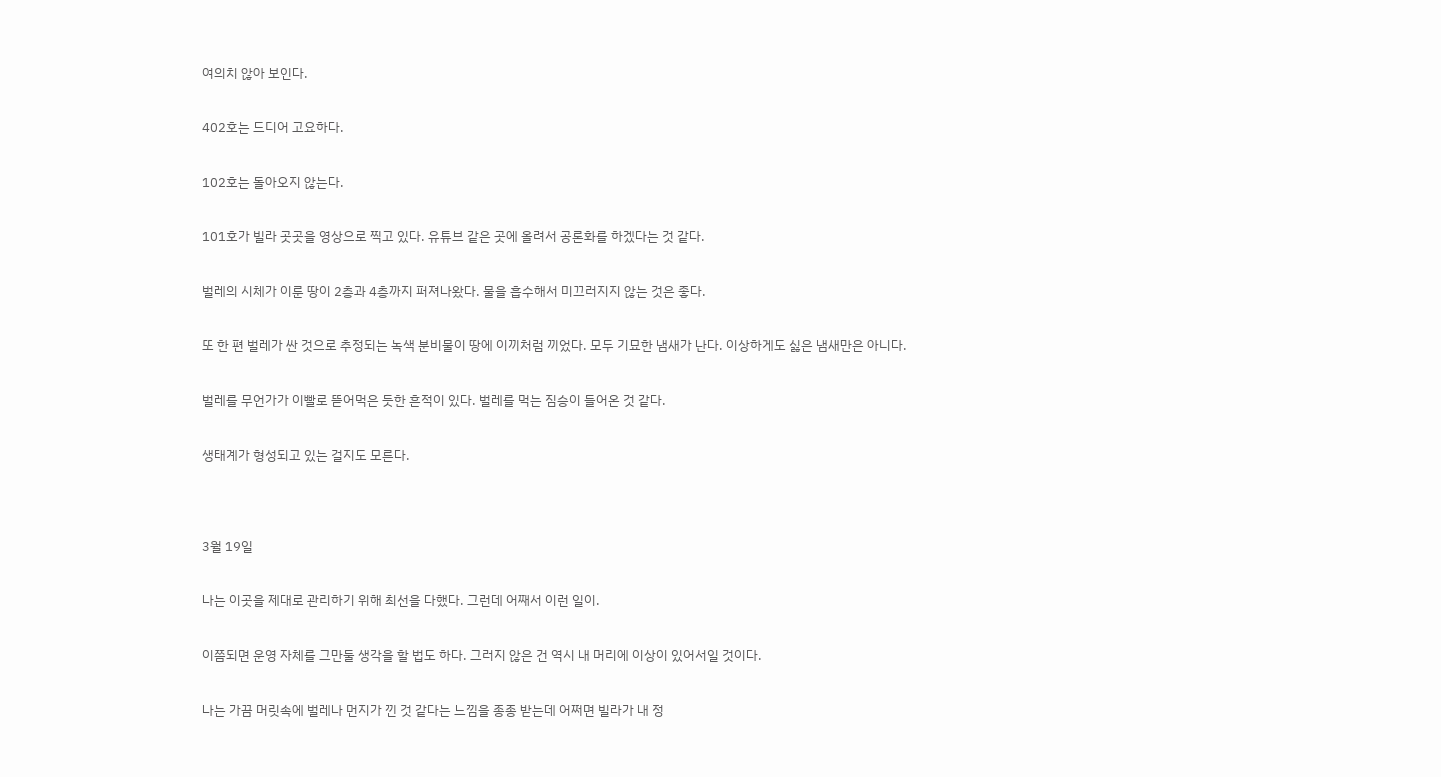여의치 않아 보인다.


402호는 드디어 고요하다.


102호는 돌아오지 않는다.


101호가 빌라 곳곳을 영상으로 찍고 있다. 유튜브 같은 곳에 올려서 공론화를 하겠다는 것 같다.


벌레의 시체가 이룬 땅이 2층과 4층까지 퍼져나왔다. 물을 흡수해서 미끄러지지 않는 것은 좋다.


또 한 편 벌레가 싼 것으로 추정되는 녹색 분비물이 땅에 이끼처럼 끼었다. 모두 기묘한 냄새가 난다. 이상하게도 싫은 냄새만은 아니다.


벌레를 무언가가 이빨로 뜯어먹은 듯한 흔적이 있다. 벌레를 먹는 짐승이 들어온 것 같다.


생태계가 형성되고 있는 걸지도 모른다.




3월 19일


나는 이곳을 제대로 관리하기 위해 최선을 다했다. 그런데 어째서 이런 일이.


이쯤되면 운영 자체를 그만둘 생각을 할 법도 하다. 그러지 않은 건 역시 내 머리에 이상이 있어서일 것이다.


나는 가끔 머릿속에 벌레나 먼지가 낀 것 같다는 느낌을 종종 받는데 어쩌면 빌라가 내 정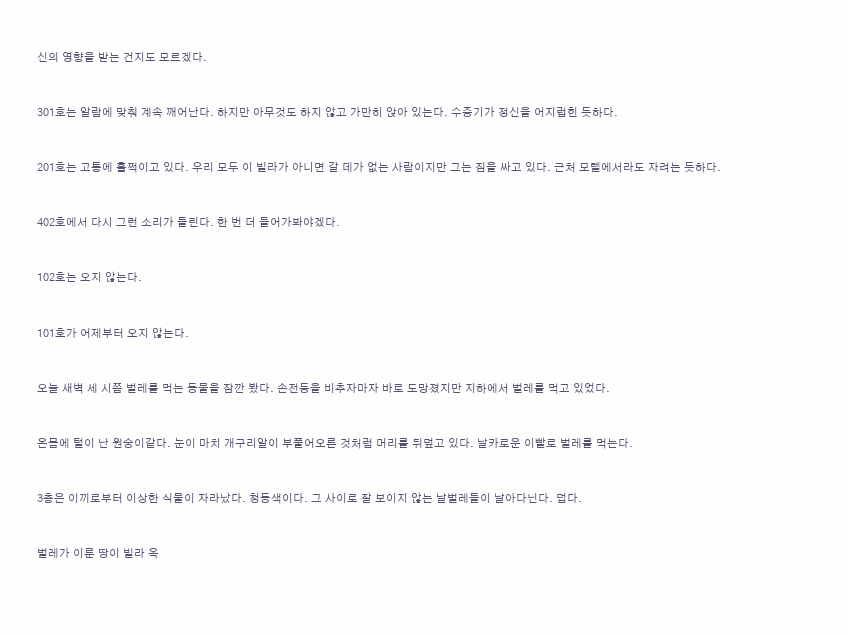신의 영향을 받는 건지도 모르겠다.


301호는 알람에 맞춰 계속 깨어난다. 하지만 아무것도 하지 않고 가만히 앉아 있는다. 수증기가 정신을 어지럽힌 듯하다.


201호는 고통에 훌쩍이고 있다. 우리 모두 이 빌라가 아니면 갈 데가 없는 사람이지만 그는 짐을 싸고 있다. 근처 모텔에서라도 자려는 듯하다.


402호에서 다시 그런 소리가 들린다. 한 번 더 들어가봐야겠다.


102호는 오지 않는다.


101호가 어제부터 오지 않는다.


오늘 새벽 세 시쯤 벌레를 먹는 동물을 잠깐 봤다. 손전등을 비추자마자 바로 도망졌지만 지하에서 벌레를 먹고 있었다.


온몸에 털이 난 원숭이같다. 눈이 마치 개구리알이 부풀어오른 것처럼 머리를 뒤덮고 있다. 날카로운 이빨로 벌레를 먹는다.


3층은 이끼로부터 이상한 식물이 자라났다. 청동색이다. 그 사이로 잘 보이지 않는 날벌레들이 날아다닌다. 덥다.


벌레가 이룬 땅이 빌라 옥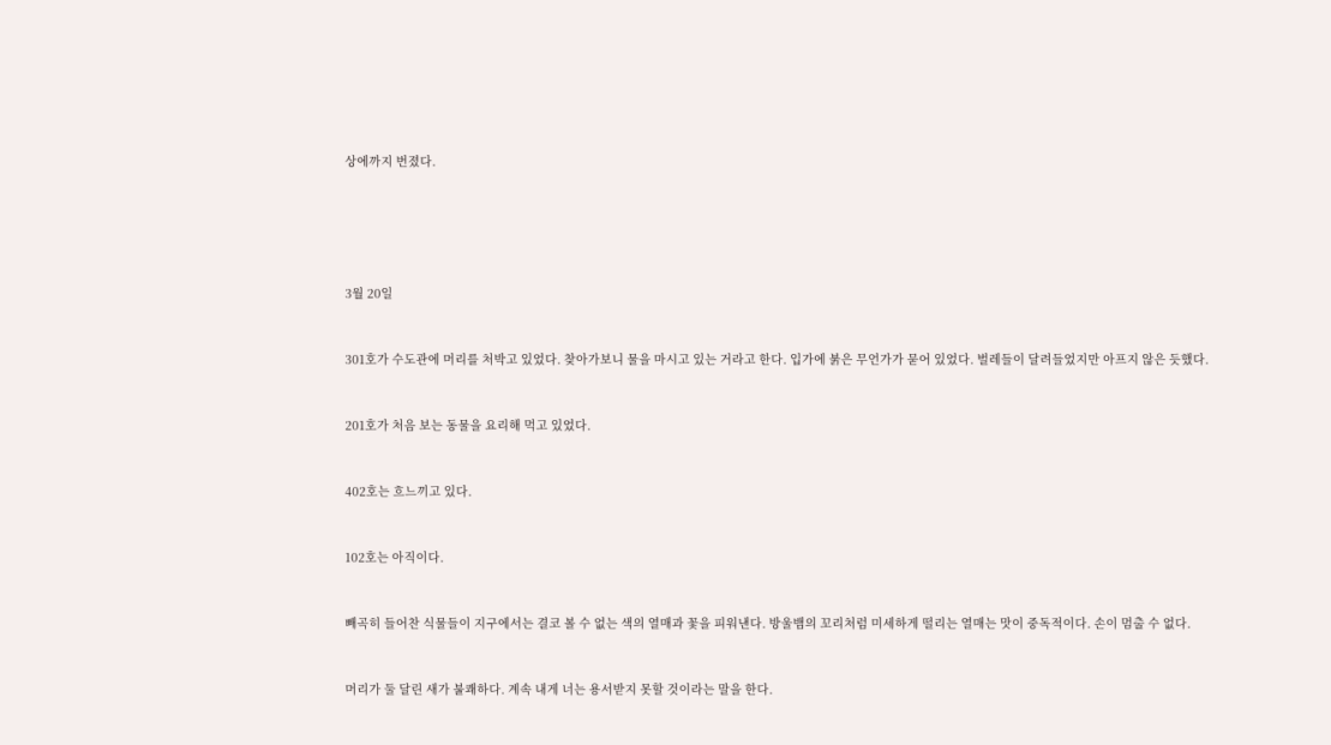상에까지 번졌다.





3월 20일


301호가 수도관에 머리를 처박고 있었다. 찾아가보니 물을 마시고 있는 거라고 한다. 입가에 붉은 무언가가 묻어 있었다. 벌레들이 달려들었지만 아프지 않은 듯했다.


201호가 처음 보는 동물을 요리해 먹고 있었다.


402호는 흐느끼고 있다.


102호는 아직이다.


빼곡히 들어찬 식물들이 지구에서는 결코 볼 수 없는 색의 열매과 꽃을 피워낸다. 방울뱀의 꼬리처럼 미세하게 떨리는 열매는 맛이 중독적이다. 손이 멈출 수 없다.


머리가 둘 달린 새가 불쾌하다. 계속 내게 너는 용서받지 못할 것이라는 말을 한다.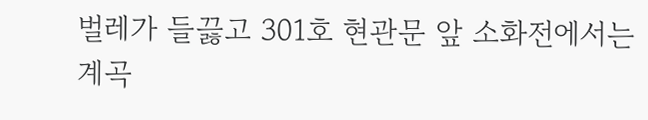벌레가 들끓고 301호 현관문 앞 소화전에서는 계곡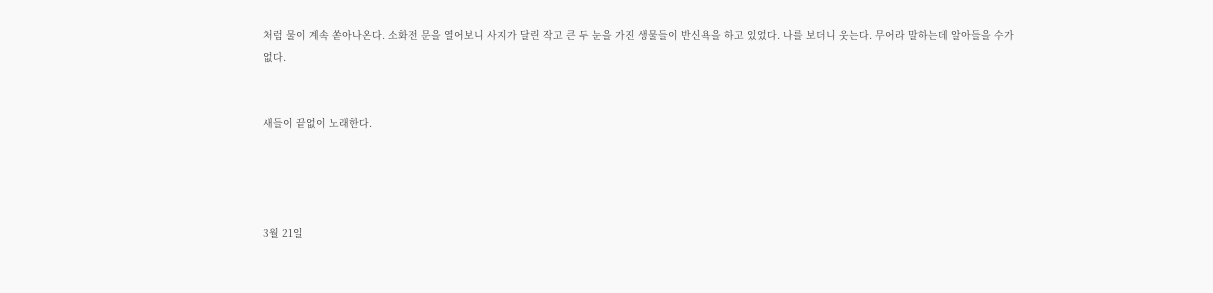처럼 물이 계속 쏟아나온다. 소화전 문을 열어보니 사지가 달린 작고 큰 두 눈을 가진 생물들이 반신욕을 하고 있었다. 나를 보더니 웃는다. 무어라 말하는데 알아들을 수가 없다.


새들이 끝없이 노래한다.




3월 21일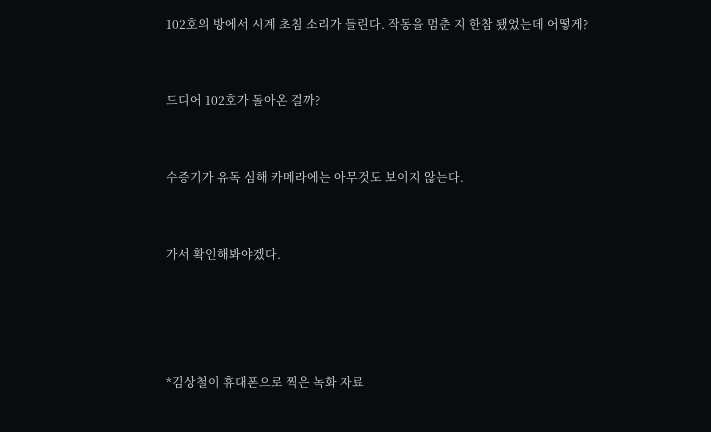102호의 방에서 시계 초침 소리가 들린다. 작동을 멈춘 지 한참 됐었는데 어떻게?


드디어 102호가 돌아온 걸까?


수증기가 유독 심해 카메라에는 아무것도 보이지 않는다.


가서 확인해봐야겠다.




*김상철이 휴대폰으로 찍은 녹화 자료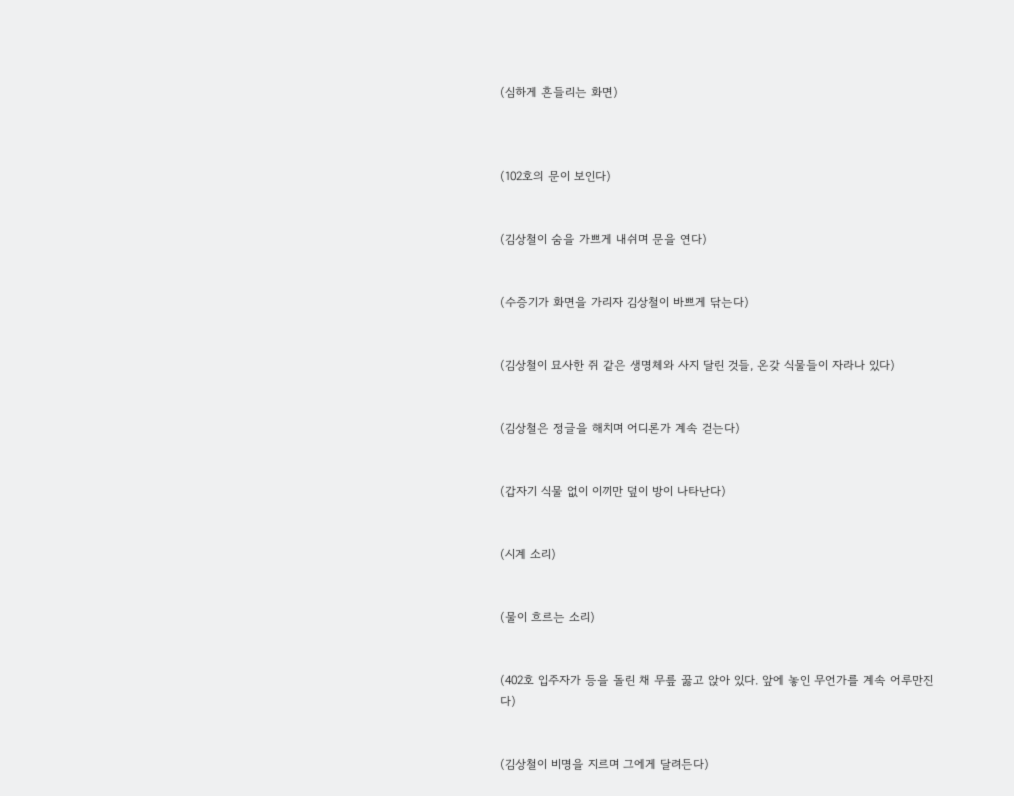(심하게 흔들리는 화면)



(102호의 문이 보인다)


(김상철이 숨을 가쁘게 내쉬며 문을 연다)


(수증기가 화면을 가리자 김상철이 바쁘게 닦는다)


(김상철이 묘사한 쥐 같은 생명체와 사지 달린 것들, 온갖 식물들이 자라나 있다)


(김상철은 정글을 해치며 어디론가 계속 걷는다)


(갑자기 식물 없이 이끼만 덮이 방이 나타난다)


(시계 소리)


(물이 흐르는 소리)


(402호 입주자가 등을 돌린 채 무릎 꿇고 앉아 있다. 앞에 놓인 무언가를 계속 어루만진다)


(김상철이 비명을 지르며 그에게 달려든다)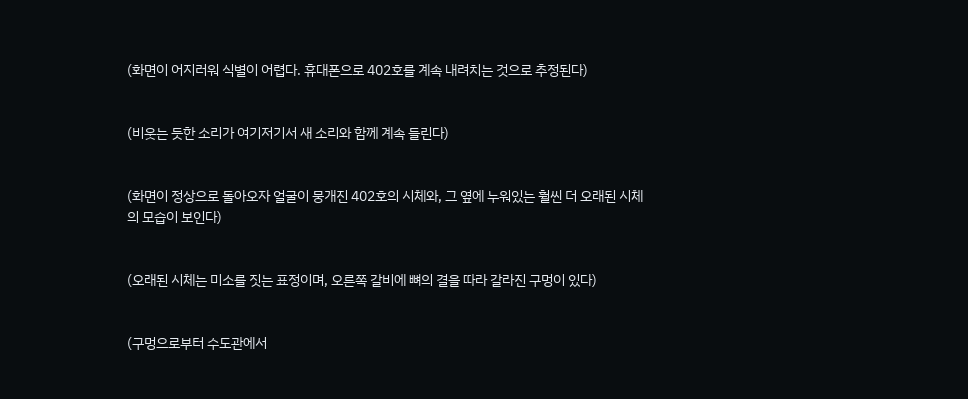(화면이 어지러워 식별이 어렵다. 휴대폰으로 402호를 계속 내려치는 것으로 추정된다)


(비웃는 듯한 소리가 여기저기서 새 소리와 함께 계속 들린다)


(화면이 정상으로 돌아오자 얼굴이 뭉개진 402호의 시체와, 그 옆에 누워있는 훨씬 더 오래된 시체의 모습이 보인다)


(오래된 시체는 미소를 짓는 표정이며, 오른쪽 갈비에 뼈의 결을 따라 갈라진 구멍이 있다)


(구멍으로부터 수도관에서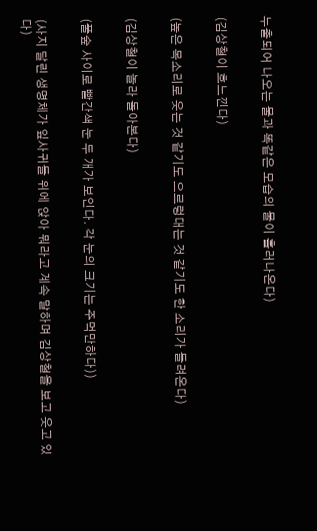누출되어 나오는 물과 똑같은 모습의 물이 흘러나온다)


(김상철이 흐느낀다)


(높은 목소리로 웃는 것 같기도 으르렁대는 것 같기도 한 소리가 들려온다)


(김상철이 놀라 돌아본다)


(풀숲 사이로 빨간색 눈 두 개가 보인다. 각 눈의 크기는 주먹만하다))


(사지 달린 생명체가 잎사귀들 위에 앉아 뭐라고 계속 말하며 김상철을 보고 웃고 있다)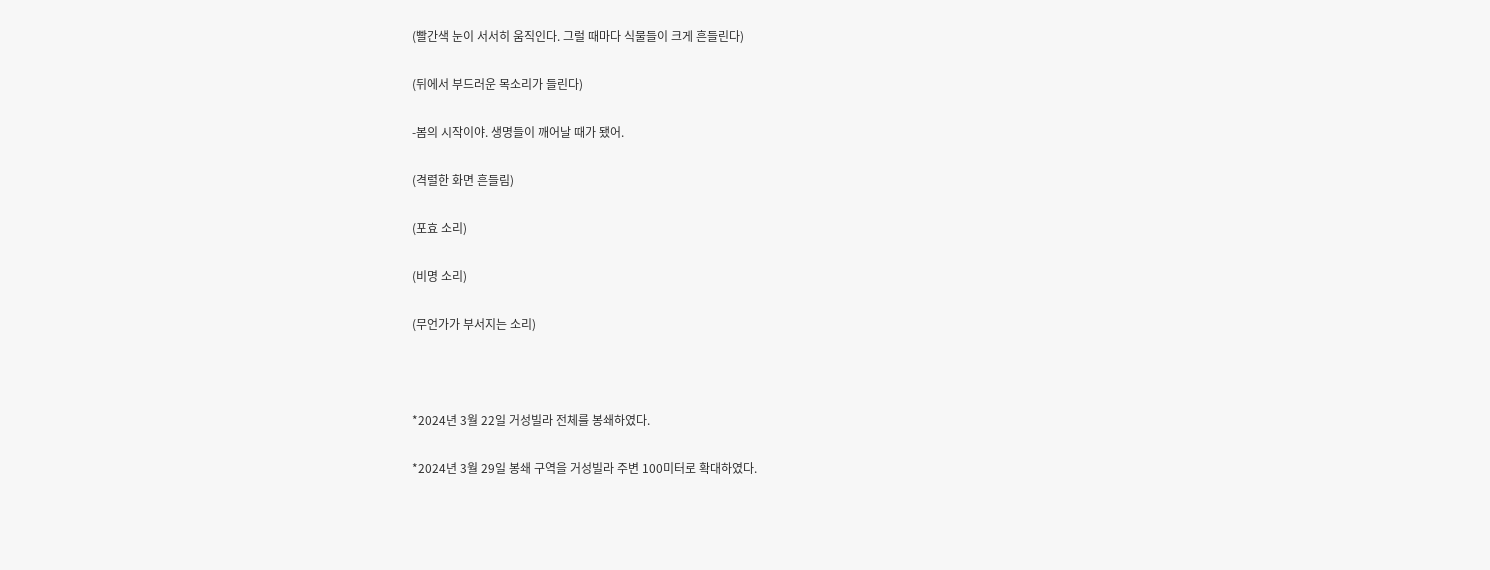(빨간색 눈이 서서히 움직인다. 그럴 때마다 식물들이 크게 흔들린다)


(뒤에서 부드러운 목소리가 들린다)


-봄의 시작이야. 생명들이 깨어날 때가 됐어.


(격렬한 화면 흔들림)


(포효 소리)


(비명 소리)


(무언가가 부서지는 소리)





*2024년 3월 22일 거성빌라 전체를 봉쇄하였다.


*2024년 3월 29일 봉쇄 구역을 거성빌라 주변 100미터로 확대하였다.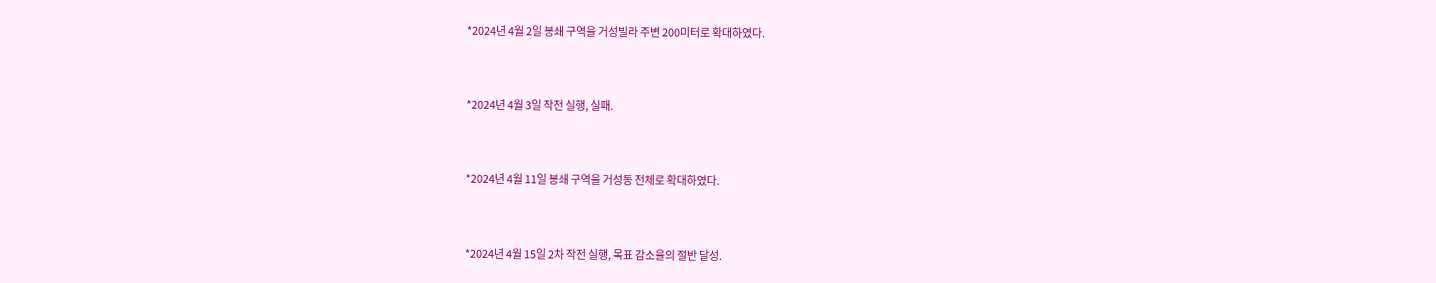*2024년 4월 2일 봉쇄 구역을 거성빌라 주변 200미터로 확대하였다.


*2024년 4월 3일 작전 실행, 실패.


*2024년 4월 11일 봉쇄 구역을 거성동 전체로 확대하였다.


*2024년 4월 15일 2차 작전 실행, 목표 감소율의 절반 달성.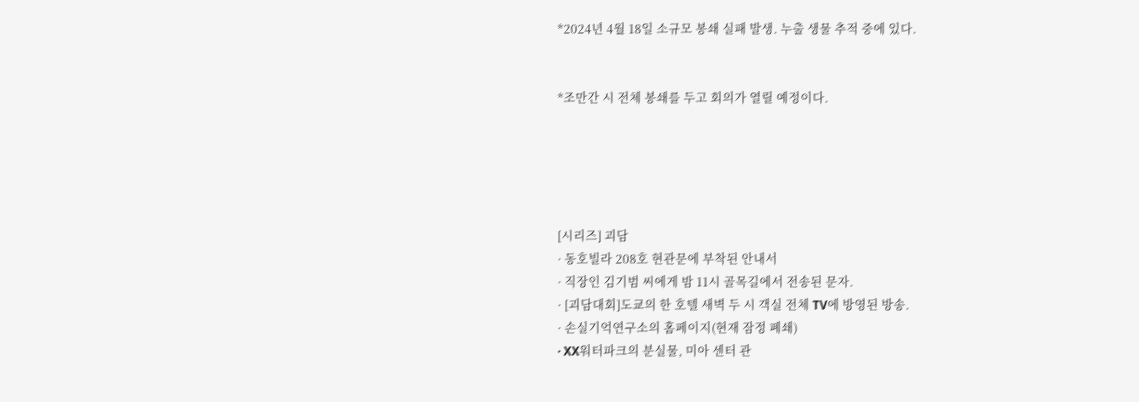*2024년 4월 18일 소규모 봉쇄 실패 발생. 누출 생물 추적 중에 있다.


*조만간 시 전체 봉쇄를 두고 회의가 열릴 예정이다.





[시리즈] 괴담
· 동호빌라 208호 현관문에 부착된 안내서
· 직장인 김기범 씨에게 밤 11시 골목길에서 전송된 문자.
· [괴담대회]도쿄의 한 호텔 새벽 두 시 객실 전체 TV에 방영된 방송.
· 손실기억연구소의 홈페이지(현재 잠정 폐쇄)
· XX워터파크의 분실물, 미아 센터 관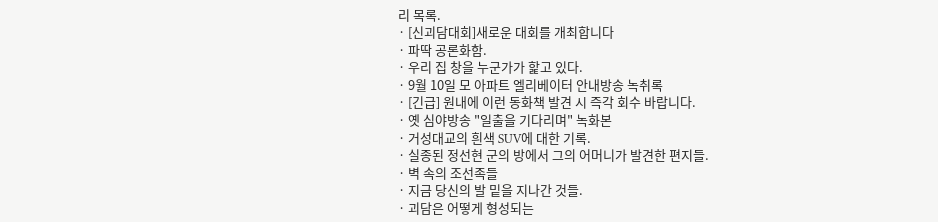리 목록.
· [신괴담대회]새로운 대회를 개최합니다
· 파딱 공론화함.
· 우리 집 창을 누군가가 핥고 있다.
· 9월 10일 모 아파트 엘리베이터 안내방송 녹취록
· [긴급] 원내에 이런 동화책 발견 시 즉각 회수 바랍니다.
· 옛 심야방송 "일출을 기다리며" 녹화본
· 거성대교의 흰색 SUV에 대한 기록.
· 실종된 정선현 군의 방에서 그의 어머니가 발견한 편지들.
· 벽 속의 조선족들
· 지금 당신의 발 밑을 지나간 것들.
· 괴담은 어떻게 형성되는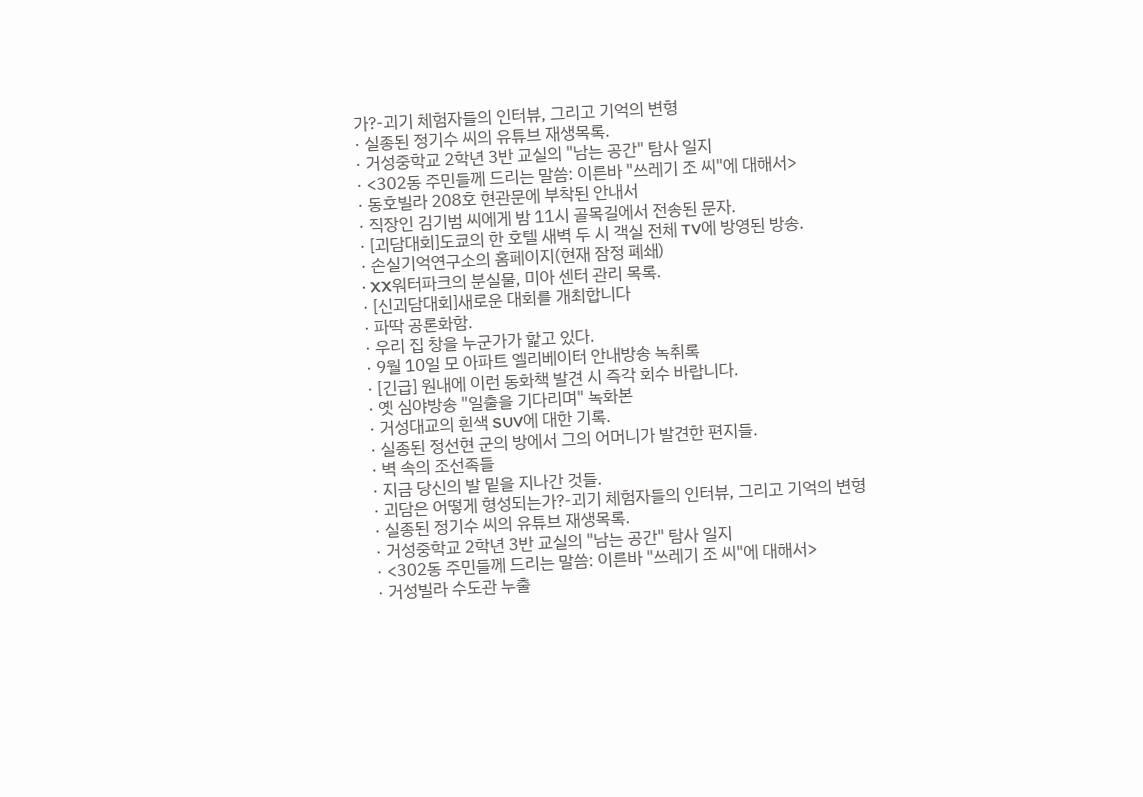가?-괴기 체험자들의 인터뷰, 그리고 기억의 변형
· 실종된 정기수 씨의 유튜브 재생목록.
· 거성중학교 2학년 3반 교실의 "남는 공간" 탐사 일지
· <302동 주민들께 드리는 말씀: 이른바 "쓰레기 조 씨"에 대해서>
· 동호빌라 208호 현관문에 부착된 안내서
· 직장인 김기범 씨에게 밤 11시 골목길에서 전송된 문자.
· [괴담대회]도쿄의 한 호텔 새벽 두 시 객실 전체 TV에 방영된 방송.
· 손실기억연구소의 홈페이지(현재 잠정 폐쇄)
· XX워터파크의 분실물, 미아 센터 관리 목록.
· [신괴담대회]새로운 대회를 개최합니다
· 파딱 공론화함.
· 우리 집 창을 누군가가 핥고 있다.
· 9월 10일 모 아파트 엘리베이터 안내방송 녹취록
· [긴급] 원내에 이런 동화책 발견 시 즉각 회수 바랍니다.
· 옛 심야방송 "일출을 기다리며" 녹화본
· 거성대교의 흰색 SUV에 대한 기록.
· 실종된 정선현 군의 방에서 그의 어머니가 발견한 편지들.
· 벽 속의 조선족들
· 지금 당신의 발 밑을 지나간 것들.
· 괴담은 어떻게 형성되는가?-괴기 체험자들의 인터뷰, 그리고 기억의 변형
· 실종된 정기수 씨의 유튜브 재생목록.
· 거성중학교 2학년 3반 교실의 "남는 공간" 탐사 일지
· <302동 주민들께 드리는 말씀: 이른바 "쓰레기 조 씨"에 대해서>
· 거성빌라 수도관 누출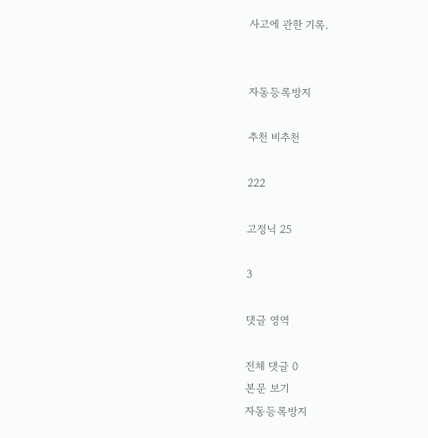사고에 관한 기록.


자동등록방지

추천 비추천

222

고정닉 25

3

댓글 영역

전체 댓글 0
본문 보기
자동등록방지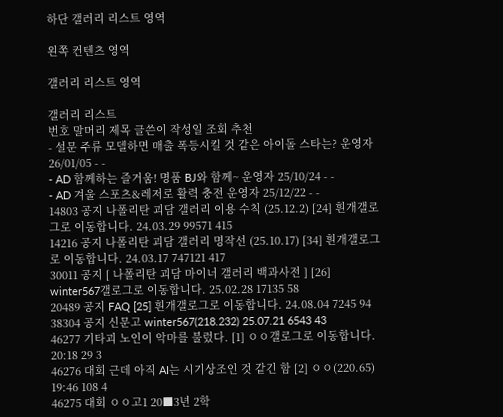하단 갤러리 리스트 영역

왼쪽 컨텐츠 영역

갤러리 리스트 영역

갤러리 리스트
번호 말머리 제목 글쓴이 작성일 조회 추천
- 설문 주류 모델하면 매출 폭등시킬 것 같은 아이돌 스타는? 운영자 26/01/05 - -
- AD 함께하는 즐거움! 명품 BJ와 함께~ 운영자 25/10/24 - -
- AD 겨울 스포츠&레저로 활력 충전 운영자 25/12/22 - -
14803 공지 나폴리탄 괴담 갤러리 이용 수칙 (25.12.2) [24] 흰개갤로그로 이동합니다. 24.03.29 99571 415
14216 공지 나폴리탄 괴담 갤러리 명작선 (25.10.17) [34] 흰개갤로그로 이동합니다. 24.03.17 747121 417
30011 공지 [ 나폴리탄 괴담 마이너 갤러리 백과사전 ] [26] winter567갤로그로 이동합니다. 25.02.28 17135 58
20489 공지 FAQ [25] 흰개갤로그로 이동합니다. 24.08.04 7245 94
38304 공지 신문고 winter567(218.232) 25.07.21 6543 43
46277 기타괴 노인이 악마를 불렀다. [1] ㅇㅇ갤로그로 이동합니다. 20:18 29 3
46276 대회 근데 아직 AI는 시기상조인 것 같긴 함 [2] ㅇㅇ(220.65) 19:46 108 4
46275 대회 ㅇㅇ고1 20■3년 2학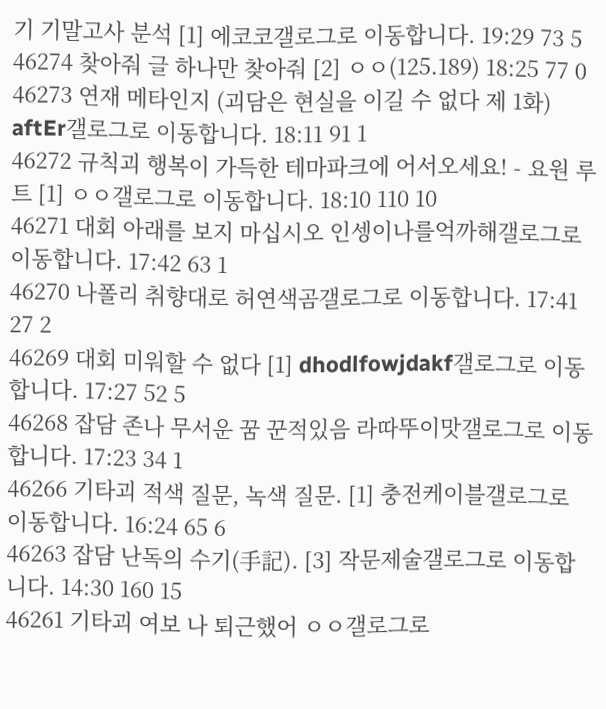기 기말고사 분석 [1] 에코코갤로그로 이동합니다. 19:29 73 5
46274 찾아줘 글 하나만 찾아줘 [2] ㅇㅇ(125.189) 18:25 77 0
46273 연재 메타인지 (괴담은 현실을 이길 수 없다 제 1화) aftEr갤로그로 이동합니다. 18:11 91 1
46272 규칙괴 행복이 가득한 테마파크에 어서오세요! - 요원 루트 [1] ㅇㅇ갤로그로 이동합니다. 18:10 110 10
46271 대회 아래를 보지 마십시오 인셍이나를억까해갤로그로 이동합니다. 17:42 63 1
46270 나폴리 취향대로 허연색곰갤로그로 이동합니다. 17:41 27 2
46269 대회 미워할 수 없다 [1] dhodlfowjdakf갤로그로 이동합니다. 17:27 52 5
46268 잡담 존나 무서운 꿈 꾼적있음 라따뚜이맛갤로그로 이동합니다. 17:23 34 1
46266 기타괴 적색 질문, 녹색 질문. [1] 충전케이블갤로그로 이동합니다. 16:24 65 6
46263 잡담 난독의 수기(手記). [3] 작문제술갤로그로 이동합니다. 14:30 160 15
46261 기타괴 여보 나 퇴근했어 ㅇㅇ갤로그로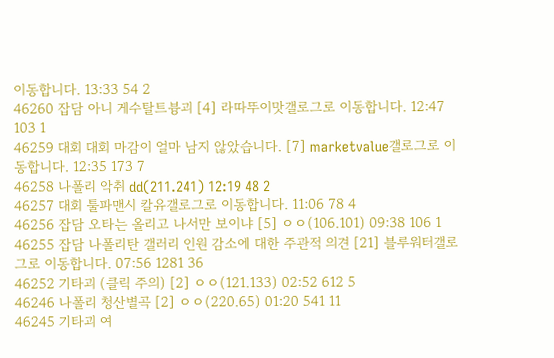이동합니다. 13:33 54 2
46260 잡담 아니 게수탈트븅괴 [4] 라따뚜이맛갤로그로 이동합니다. 12:47 103 1
46259 대회 대회 마감이 얼마 남지 않았습니다. [7] marketvalue갤로그로 이동합니다. 12:35 173 7
46258 나폴리 악취 dd(211.241) 12:19 48 2
46257 대회 툴파맨시 칼유갤로그로 이동합니다. 11:06 78 4
46256 잡담 오타는 올리고 나서만 보이냐 [5] ㅇㅇ(106.101) 09:38 106 1
46255 잡담 나폴리탄 갤러리 인원 감소에 대한 주관적 의견 [21] 블루워터갤로그로 이동합니다. 07:56 1281 36
46252 기타괴 (클릭 주의) [2] ㅇㅇ(121.133) 02:52 612 5
46246 나폴리 청산별곡 [2] ㅇㅇ(220.65) 01:20 541 11
46245 기타괴 여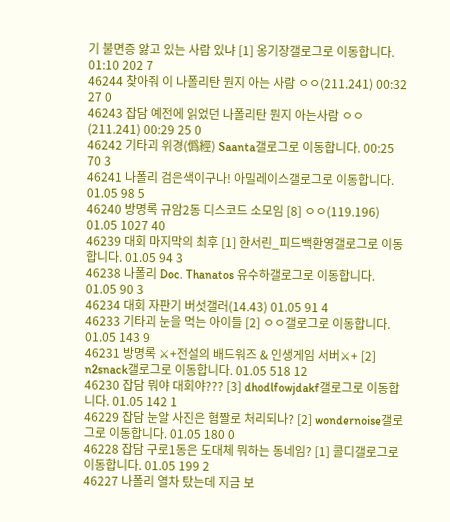기 불면증 앓고 있는 사람 있냐 [1] 옹기장갤로그로 이동합니다. 01:10 202 7
46244 찾아줘 이 나폴리탄 뭔지 아는 사람 ㅇㅇ(211.241) 00:32 27 0
46243 잡담 예전에 읽었던 나폴리탄 뭔지 아는사람 ㅇㅇ(211.241) 00:29 25 0
46242 기타괴 위경(僞經) Saanta갤로그로 이동합니다. 00:25 70 3
46241 나폴리 검은색이구나! 아밀레이스갤로그로 이동합니다. 01.05 98 5
46240 방명록 규암2동 디스코드 소모임 [8] ㅇㅇ(119.196) 01.05 1027 40
46239 대회 마지막의 최후 [1] 한서린_피드백환영갤로그로 이동합니다. 01.05 94 3
46238 나폴리 Doc. Thanatos 유수하갤로그로 이동합니다. 01.05 90 3
46234 대회 자판기 버섯갤러(14.43) 01.05 91 4
46233 기타괴 눈을 먹는 아이들 [2] ㅇㅇ갤로그로 이동합니다. 01.05 143 9
46231 방명록 ⚔+전설의 배드워즈 & 인생게임 서버⚔+ [2] n2snack갤로그로 이동합니다. 01.05 518 12
46230 잡담 뭐야 대회야??? [3] dhodlfowjdakf갤로그로 이동합니다. 01.05 142 1
46229 잡담 눈알 사진은 혐짤로 처리되나? [2] wondernoise갤로그로 이동합니다. 01.05 180 0
46228 잡담 구로1동은 도대체 뭐하는 동네임? [1] 콜디갤로그로 이동합니다. 01.05 199 2
46227 나폴리 열차 탔는데 지금 보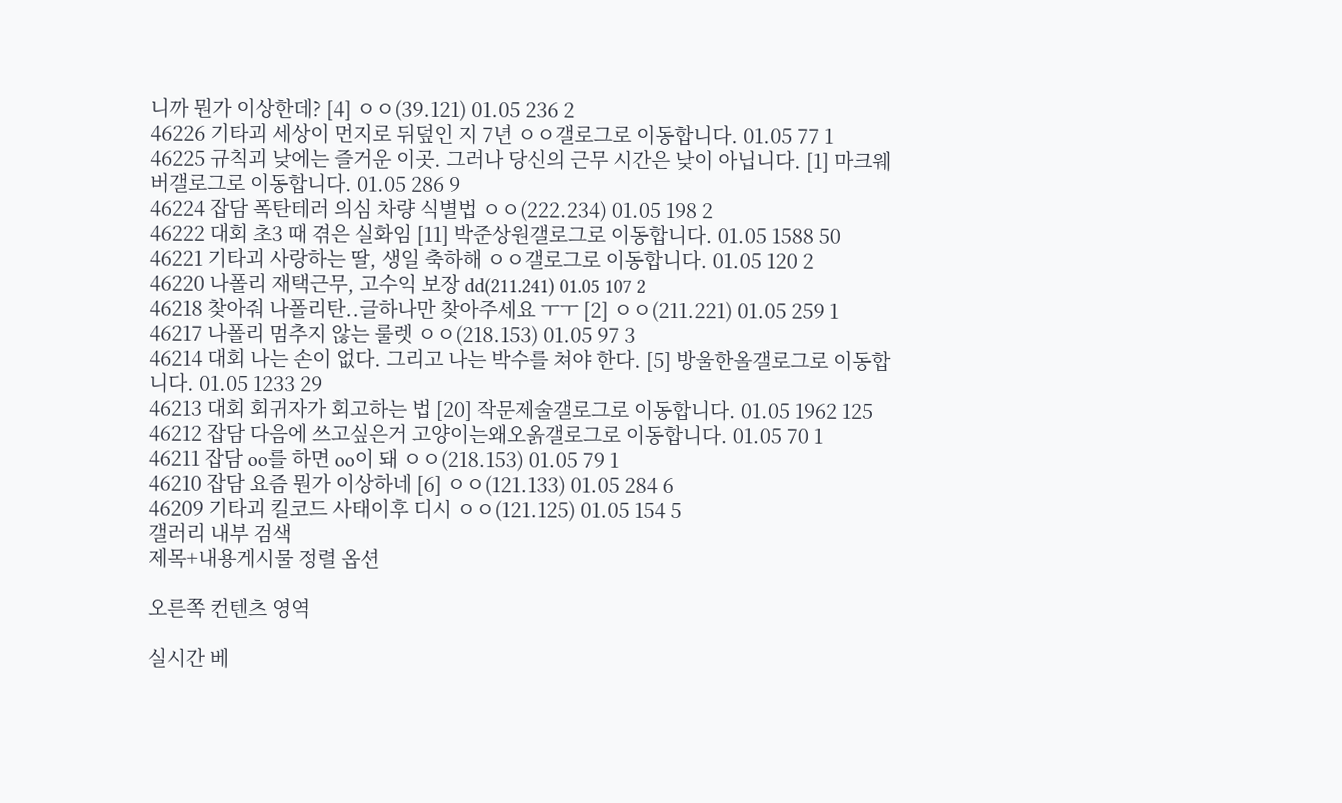니까 뭔가 이상한데? [4] ㅇㅇ(39.121) 01.05 236 2
46226 기타괴 세상이 먼지로 뒤덮인 지 7년 ㅇㅇ갤로그로 이동합니다. 01.05 77 1
46225 규칙괴 낮에는 즐거운 이곳. 그러나 당신의 근무 시간은 낮이 아닙니다. [1] 마크웨버갤로그로 이동합니다. 01.05 286 9
46224 잡담 폭탄테러 의심 차량 식별법 ㅇㅇ(222.234) 01.05 198 2
46222 대회 초3 때 겪은 실화임 [11] 박준상원갤로그로 이동합니다. 01.05 1588 50
46221 기타괴 사랑하는 딸, 생일 축하해 ㅇㅇ갤로그로 이동합니다. 01.05 120 2
46220 나폴리 재택근무, 고수익 보장 dd(211.241) 01.05 107 2
46218 찾아줘 나폴리탄..글하나만 찾아주세요 ㅜㅜ [2] ㅇㅇ(211.221) 01.05 259 1
46217 나폴리 멈추지 않는 룰렛 ㅇㅇ(218.153) 01.05 97 3
46214 대회 나는 손이 없다. 그리고 나는 박수를 쳐야 한다. [5] 방울한올갤로그로 이동합니다. 01.05 1233 29
46213 대회 회귀자가 회고하는 법 [20] 작문제술갤로그로 이동합니다. 01.05 1962 125
46212 잡담 다음에 쓰고싶은거 고양이는왜오옭갤로그로 이동합니다. 01.05 70 1
46211 잡담 oo를 하면 oo이 돼 ㅇㅇ(218.153) 01.05 79 1
46210 잡담 요즘 뭔가 이상하네 [6] ㅇㅇ(121.133) 01.05 284 6
46209 기타괴 킬코드 사태이후 디시 ㅇㅇ(121.125) 01.05 154 5
갤러리 내부 검색
제목+내용게시물 정렬 옵션

오른쪽 컨텐츠 영역

실시간 베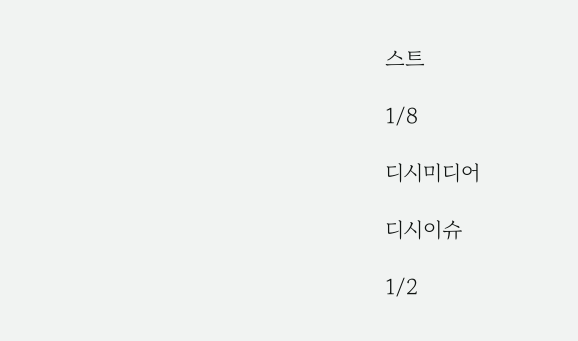스트

1/8

디시미디어

디시이슈

1/2